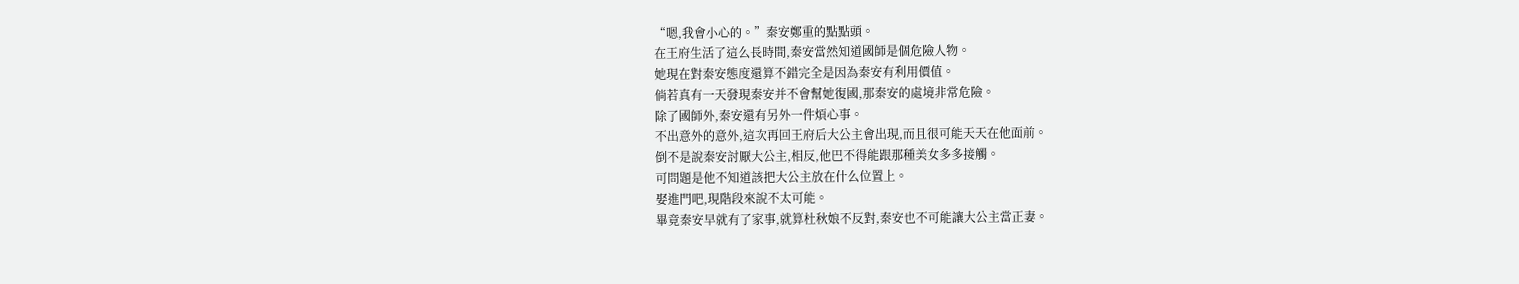“嗯,我會小心的。”秦安鄭重的點點頭。
在王府生活了這么長時間,秦安當然知道國師是個危險人物。
她現在對秦安態度還算不錯完全是因為秦安有利用價值。
倘若真有一天發現秦安并不會幫她復國,那秦安的處境非常危險。
除了國師外,秦安還有另外一件煩心事。
不出意外的意外,這次再回王府后大公主會出現,而且很可能天天在他面前。
倒不是說秦安討厭大公主,相反,他巴不得能跟那種美女多多接觸。
可問題是他不知道該把大公主放在什么位置上。
娶進門吧,現階段來說不太可能。
畢竟秦安早就有了家事,就算杜秋娘不反對,秦安也不可能讓大公主當正妻。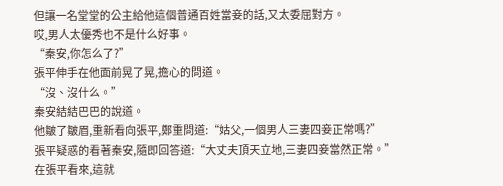但讓一名堂堂的公主給他這個普通百姓當妾的話,又太委屈對方。
哎,男人太優秀也不是什么好事。
“秦安,你怎么了?”
張平伸手在他面前晃了晃,擔心的問道。
“沒、沒什么。”
秦安結結巴巴的說道。
他皺了皺眉,重新看向張平,鄭重問道:“姑父,一個男人三妻四妾正常嗎?”
張平疑惑的看著秦安,隨即回答道:“大丈夫頂天立地,三妻四妾當然正常。”
在張平看來,這就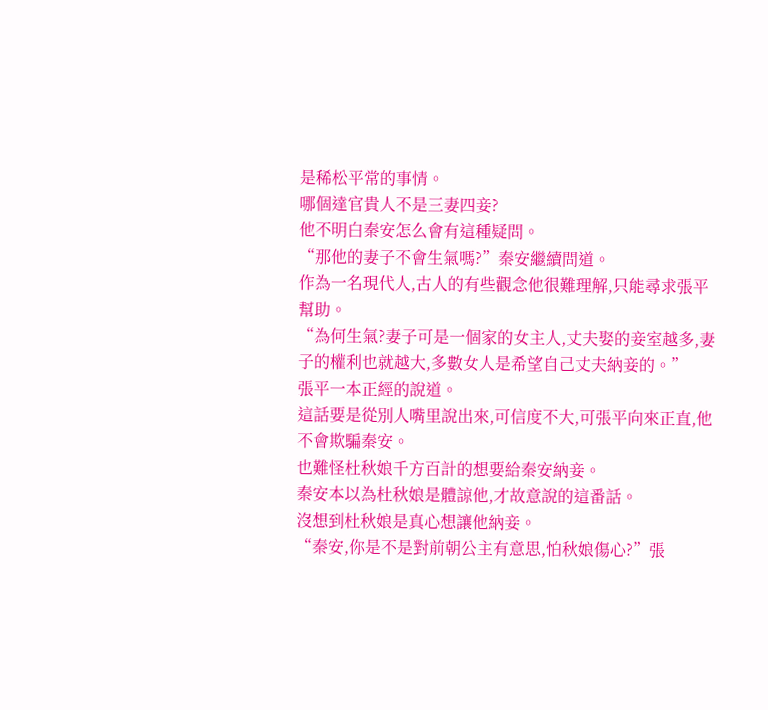是稀松平常的事情。
哪個達官貴人不是三妻四妾?
他不明白秦安怎么會有這種疑問。
“那他的妻子不會生氣嗎?”秦安繼續問道。
作為一名現代人,古人的有些觀念他很難理解,只能尋求張平幫助。
“為何生氣?妻子可是一個家的女主人,丈夫娶的妾室越多,妻子的權利也就越大,多數女人是希望自己丈夫納妾的。”
張平一本正經的說道。
這話要是從別人嘴里說出來,可信度不大,可張平向來正直,他不會欺騙秦安。
也難怪杜秋娘千方百計的想要給秦安納妾。
秦安本以為杜秋娘是體諒他,才故意說的這番話。
沒想到杜秋娘是真心想讓他納妾。
“秦安,你是不是對前朝公主有意思,怕秋娘傷心?”張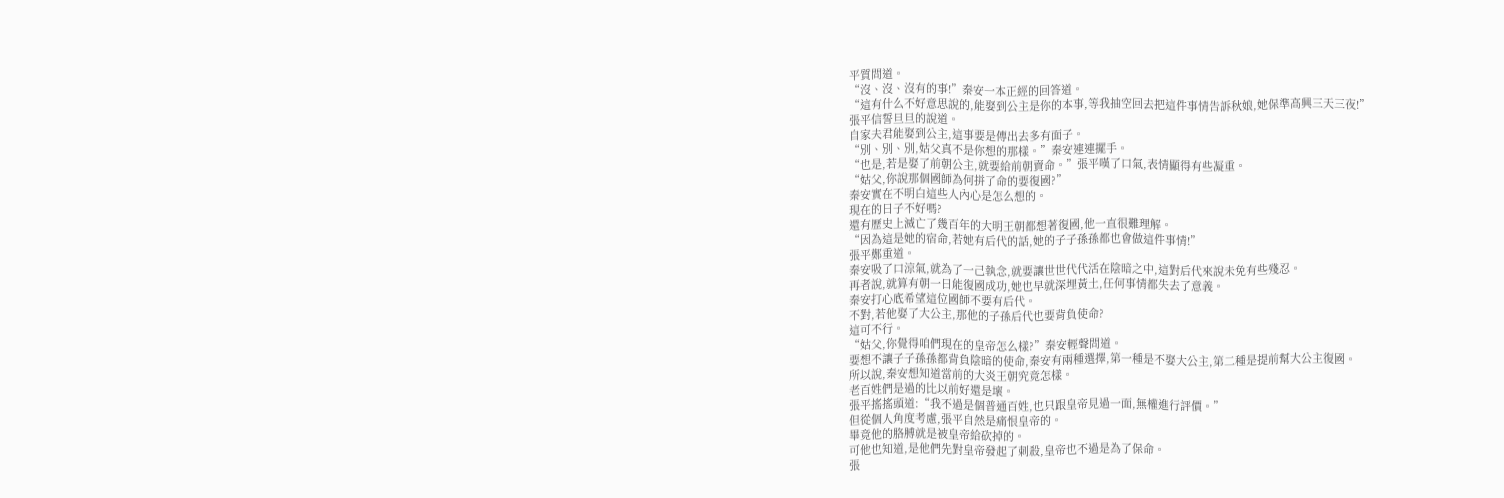平質問道。
“沒、沒、沒有的事!”秦安一本正經的回答道。
“這有什么不好意思說的,能娶到公主是你的本事,等我抽空回去把這件事情告訴秋娘,她保準高興三天三夜!”
張平信誓旦旦的說道。
自家夫君能娶到公主,這事要是傳出去多有面子。
“別、別、別,姑父真不是你想的那樣。”秦安連連擺手。
“也是,若是娶了前朝公主,就要給前朝賣命。”張平嘆了口氣,表情顯得有些凝重。
“姑父,你說那個國師為何拼了命的要復國?”
秦安實在不明白這些人內心是怎么想的。
現在的日子不好嗎?
還有歷史上滅亡了幾百年的大明王朝都想著復國,他一直很難理解。
“因為這是她的宿命,若她有后代的話,她的子子孫孫都也會做這件事情!”
張平鄭重道。
秦安吸了口涼氣,就為了一己執念,就要讓世世代代活在陰暗之中,這對后代來說未免有些殘忍。
再者說,就算有朝一日能復國成功,她也早就深埋黃土,任何事情都失去了意義。
秦安打心底希望這位國師不要有后代。
不對,若他娶了大公主,那他的子孫后代也要背負使命?
這可不行。
“姑父,你覺得咱們現在的皇帝怎么樣?”秦安輕聲問道。
要想不讓子子孫孫都背負陰暗的使命,秦安有兩種選擇,第一種是不娶大公主,第二種是提前幫大公主復國。
所以說,秦安想知道當前的大炎王朝究竟怎樣。
老百姓們是過的比以前好還是壞。
張平搖搖頭道:“我不過是個普通百姓,也只跟皇帝見過一面,無權進行評價。”
但從個人角度考慮,張平自然是痛恨皇帝的。
畢竟他的胳膊就是被皇帝給砍掉的。
可他也知道,是他們先對皇帝發起了刺殺,皇帝也不過是為了保命。
張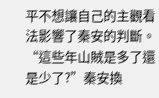平不想讓自己的主觀看法影響了秦安的判斷。
“這些年山賊是多了還是少了?”秦安換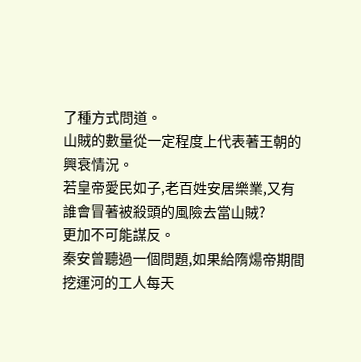了種方式問道。
山賊的數量從一定程度上代表著王朝的興衰情況。
若皇帝愛民如子,老百姓安居樂業,又有誰會冒著被殺頭的風險去當山賊?
更加不可能謀反。
秦安曾聽過一個問題,如果給隋煬帝期間挖運河的工人每天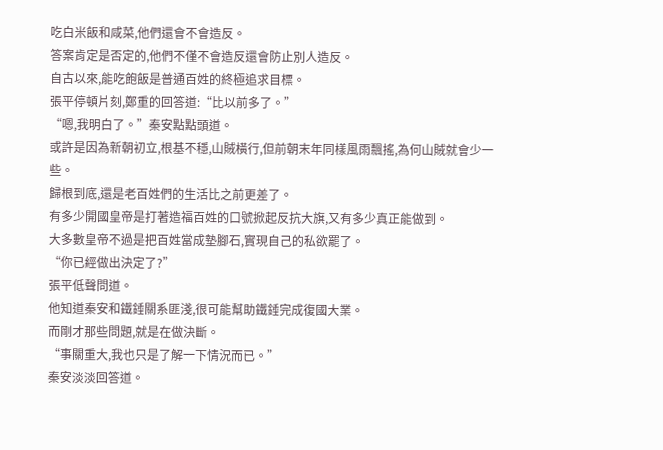吃白米飯和咸菜,他們還會不會造反。
答案肯定是否定的,他們不僅不會造反還會防止別人造反。
自古以來,能吃飽飯是普通百姓的終極追求目標。
張平停頓片刻,鄭重的回答道:“比以前多了。”
“嗯,我明白了。”秦安點點頭道。
或許是因為新朝初立,根基不穩,山賊橫行,但前朝末年同樣風雨飄搖,為何山賊就會少一些。
歸根到底,還是老百姓們的生活比之前更差了。
有多少開國皇帝是打著造福百姓的口號掀起反抗大旗,又有多少真正能做到。
大多數皇帝不過是把百姓當成墊腳石,實現自己的私欲罷了。
“你已經做出決定了?”
張平低聲問道。
他知道秦安和鐵錘關系匪淺,很可能幫助鐵錘完成復國大業。
而剛才那些問題,就是在做決斷。
“事關重大,我也只是了解一下情況而已。”
秦安淡淡回答道。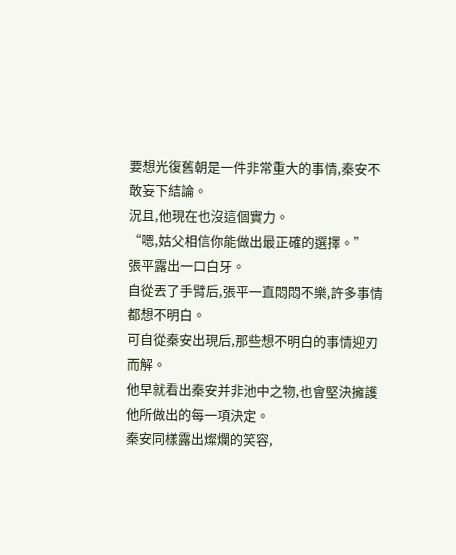要想光復舊朝是一件非常重大的事情,秦安不敢妄下結論。
況且,他現在也沒這個實力。
“嗯,姑父相信你能做出最正確的選擇。”
張平露出一口白牙。
自從丟了手臂后,張平一直悶悶不樂,許多事情都想不明白。
可自從秦安出現后,那些想不明白的事情迎刃而解。
他早就看出秦安并非池中之物,也會堅決擁護他所做出的每一項決定。
秦安同樣露出燦爛的笑容,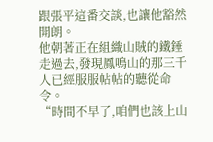跟張平這番交談,也讓他豁然開朗。
他朝著正在組織山賊的鐵錘走過去,發現鳳鳴山的那三千人已經服服帖帖的聽從命令。
“時間不早了,咱們也該上山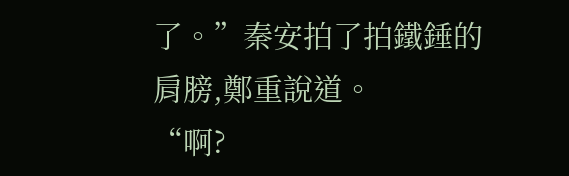了。”秦安拍了拍鐵錘的肩膀,鄭重說道。
“啊?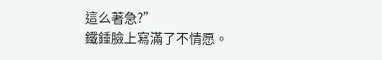這么著急?”
鐵錘臉上寫滿了不情愿。